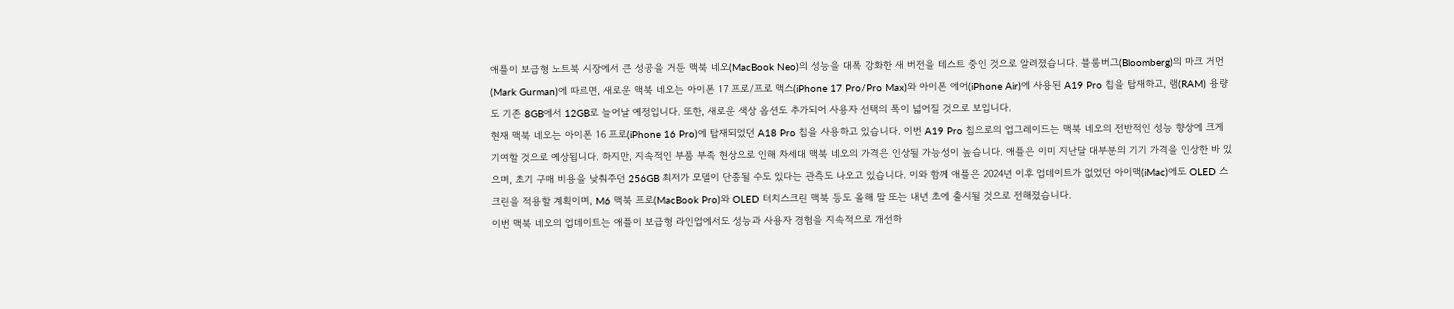애플이 보급형 노트북 시장에서 큰 성공을 거둔 맥북 네오(MacBook Neo)의 성능을 대폭 강화한 새 버전을 테스트 중인 것으로 알려졌습니다. 블룸버그(Bloomberg)의 마크 거먼(Mark Gurman)에 따르면, 새로운 맥북 네오는 아이폰 17 프로/프로 맥스(iPhone 17 Pro/Pro Max)와 아이폰 에어(iPhone Air)에 사용된 A19 Pro 칩을 탑재하고, 램(RAM) 용량도 기존 8GB에서 12GB로 늘어날 예정입니다. 또한, 새로운 색상 옵션도 추가되어 사용자 선택의 폭이 넓어질 것으로 보입니다.
현재 맥북 네오는 아이폰 16 프로(iPhone 16 Pro)에 탑재되었던 A18 Pro 칩을 사용하고 있습니다. 이번 A19 Pro 칩으로의 업그레이드는 맥북 네오의 전반적인 성능 향상에 크게 기여할 것으로 예상됩니다. 하지만, 지속적인 부품 부족 현상으로 인해 차세대 맥북 네오의 가격은 인상될 가능성이 높습니다. 애플은 이미 지난달 대부분의 기기 가격을 인상한 바 있으며, 초기 구매 비용을 낮춰주던 256GB 최저가 모델이 단종될 수도 있다는 관측도 나오고 있습니다. 이와 함께 애플은 2024년 이후 업데이트가 없었던 아이맥(iMac)에도 OLED 스크린을 적용할 계획이며, M6 맥북 프로(MacBook Pro)와 OLED 터치스크린 맥북 등도 올해 말 또는 내년 초에 출시될 것으로 전해졌습니다.
이번 맥북 네오의 업데이트는 애플이 보급형 라인업에서도 성능과 사용자 경험을 지속적으로 개선하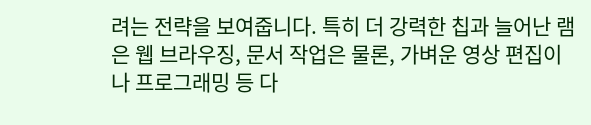려는 전략을 보여줍니다. 특히 더 강력한 칩과 늘어난 램은 웹 브라우징, 문서 작업은 물론, 가벼운 영상 편집이나 프로그래밍 등 다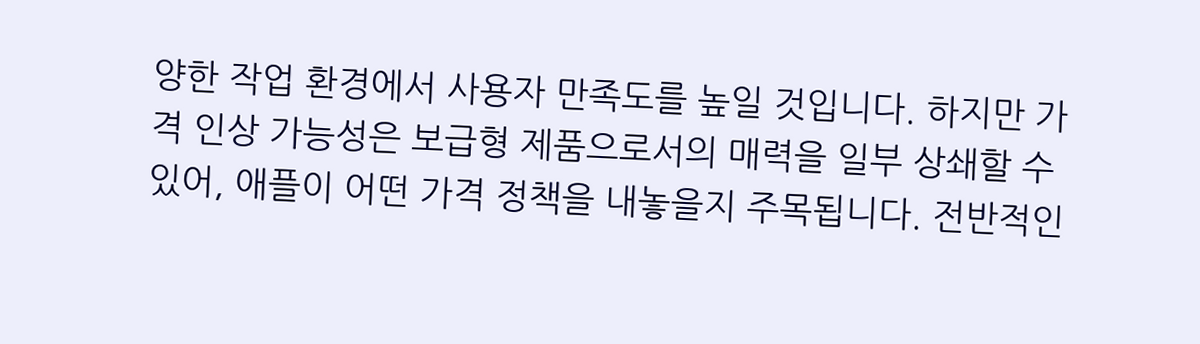양한 작업 환경에서 사용자 만족도를 높일 것입니다. 하지만 가격 인상 가능성은 보급형 제품으로서의 매력을 일부 상쇄할 수 있어, 애플이 어떤 가격 정책을 내놓을지 주목됩니다. 전반적인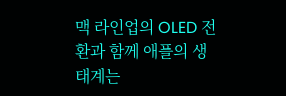맥 라인업의 OLED 전환과 함께 애플의 생태계는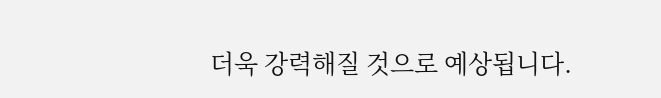더욱 강력해질 것으로 예상됩니다.